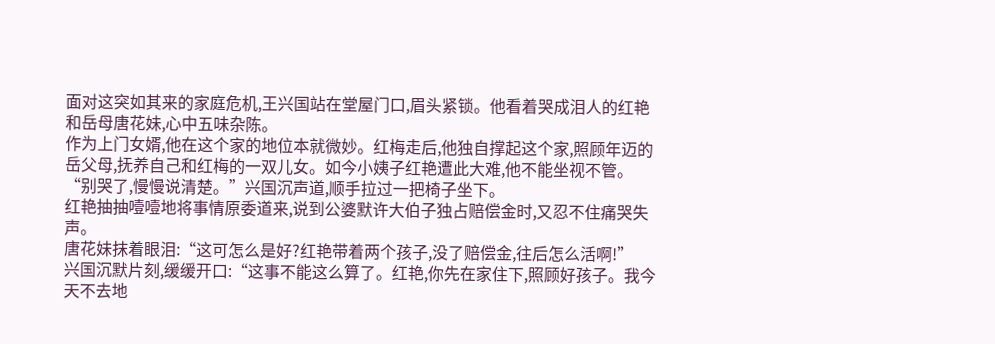面对这突如其来的家庭危机,王兴国站在堂屋门口,眉头紧锁。他看着哭成泪人的红艳和岳母唐花妹,心中五味杂陈。
作为上门女婿,他在这个家的地位本就微妙。红梅走后,他独自撑起这个家,照顾年迈的岳父母,抚养自己和红梅的一双儿女。如今小姨子红艳遭此大难,他不能坐视不管。
“别哭了,慢慢说清楚。”兴国沉声道,顺手拉过一把椅子坐下。
红艳抽抽噎噎地将事情原委道来,说到公婆默许大伯子独占赔偿金时,又忍不住痛哭失声。
唐花妹抹着眼泪:“这可怎么是好?红艳带着两个孩子,没了赔偿金,往后怎么活啊!”
兴国沉默片刻,缓缓开口:“这事不能这么算了。红艳,你先在家住下,照顾好孩子。我今天不去地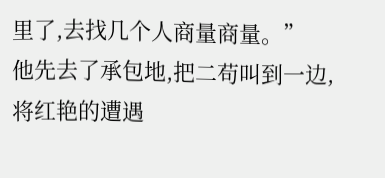里了,去找几个人商量商量。”
他先去了承包地,把二苟叫到一边,将红艳的遭遇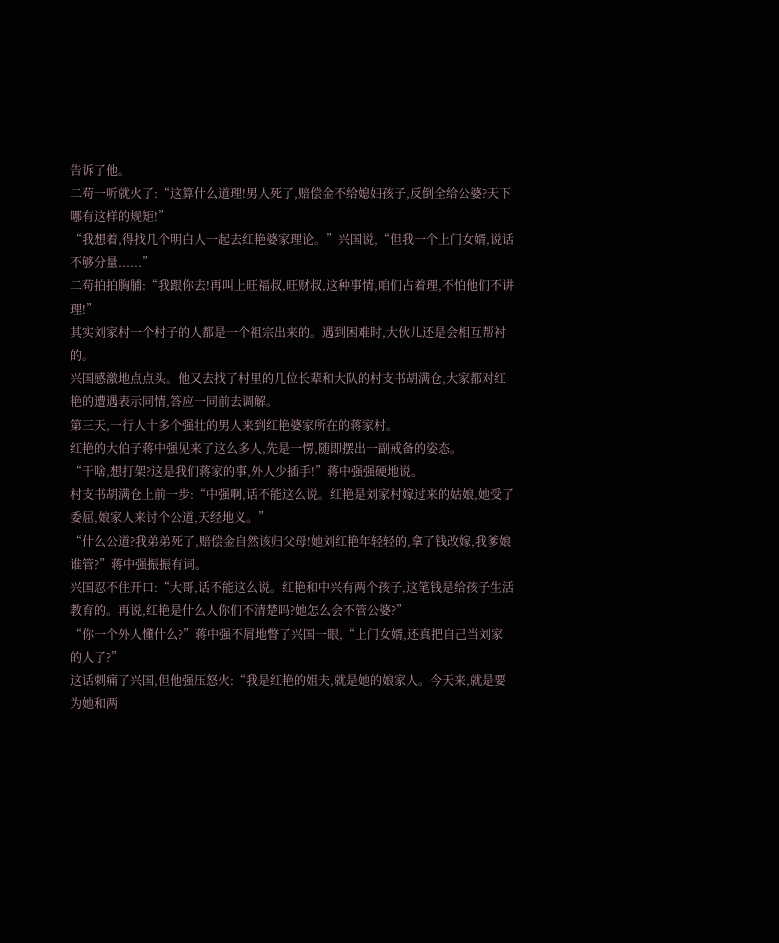告诉了他。
二苟一听就火了:“这算什么道理!男人死了,赔偿金不给媳妇孩子,反倒全给公婆?天下哪有这样的规矩!”
“我想着,得找几个明白人一起去红艳婆家理论。”兴国说,“但我一个上门女婿,说话不够分量......”
二苟拍拍胸脯:“我跟你去!再叫上旺福叔,旺财叔,这种事情,咱们占着理,不怕他们不讲理!”
其实刘家村一个村子的人都是一个祖宗出来的。遇到困难时,大伙儿还是会相互帮衬的。
兴国感激地点点头。他又去找了村里的几位长辈和大队的村支书胡满仓,大家都对红艳的遭遇表示同情,答应一同前去调解。
第三天,一行人十多个强壮的男人来到红艳婆家所在的蒋家村。
红艳的大伯子蒋中强见来了这么多人,先是一愣,随即摆出一副戒备的姿态。
“干啥,想打架?这是我们蒋家的事,外人少插手!”蒋中强强硬地说。
村支书胡满仓上前一步:“中强啊,话不能这么说。红艳是刘家村嫁过来的姑娘,她受了委屈,娘家人来讨个公道,天经地义。”
“什么公道?我弟弟死了,赔偿金自然该归父母!她刘红艳年轻轻的,拿了钱改嫁,我爹娘谁管?”蒋中强振振有词。
兴国忍不住开口:“大哥,话不能这么说。红艳和中兴有两个孩子,这笔钱是给孩子生活教育的。再说,红艳是什么人你们不清楚吗?她怎么会不管公婆?”
“你一个外人懂什么?”蒋中强不屑地瞥了兴国一眼,“上门女婿,还真把自己当刘家的人了?”
这话刺痛了兴国,但他强压怒火:“我是红艳的姐夫,就是她的娘家人。今天来,就是要为她和两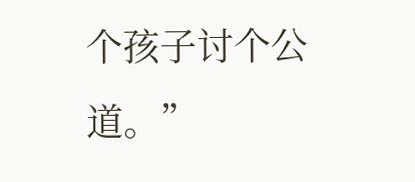个孩子讨个公道。”